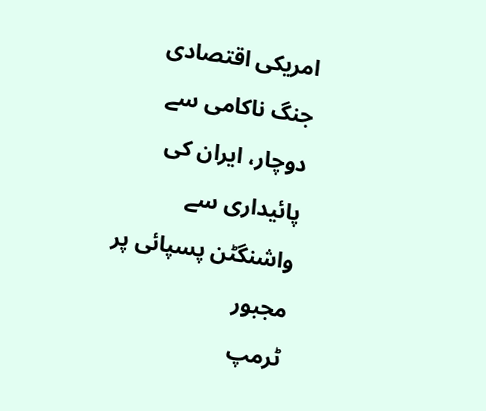امریکی اقتصادی جنگ ناکامی سے دوچار، ایران کی پائیداری سے واشنگٹن پسپائی پر مجبور
ٹرمپ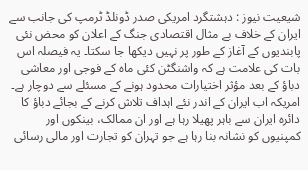شیعیت نیوز : دہشتگرد امریکی صدر ڈونلڈ ٹرمپ کی جانب سے ایران کے خلاف بے مثال اقتصادی جنگ کے اعلان کو محض نئی پابندیوں کے آغاز کے طور پر نہیں دیکھا جا سکتا۔ یہ فیصلہ اس بات کی علامت ہے کہ واشنگٹن کئی ماہ کے فوجی اور معاشی دباؤ کے بعد مؤثر اختیارات محدود ہونے کے مسئلے سے دوچار ہے۔ امریکہ اب ایران کے اندر نئے اہداف تلاش کرنے کے بجائے دباؤ کا دائرہ ایران سے باہر پھیلا رہا ہے اور ان ممالک، بینکوں اور کمپنیوں کو نشانہ بنا رہا ہے جو تہران کو تجارت اور مالی رسائی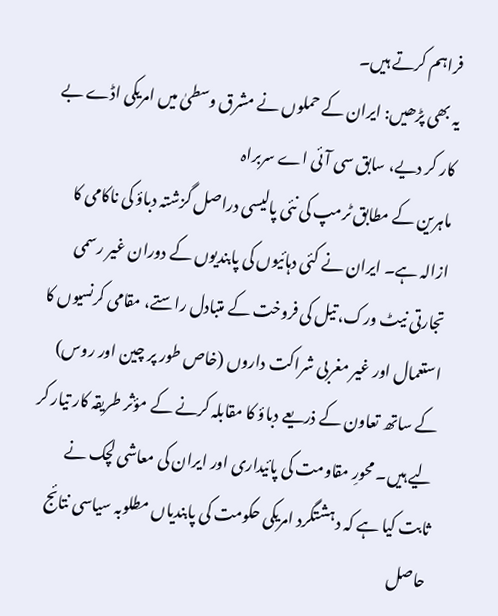فراہم کرتے ہیں۔
یہ بھی پڑھیں: ایران کے حملوں نے مشرق وسطیٰ میں امریکی اڈے بے کار کر دیے، سابق سی آئی اے سربراہ
ماہرین کے مطابق ٹرمپ کی نئی پالیسی دراصل گزشتہ دباؤ کی ناکامی کا ازالہ ہے۔ ایران نے کئی دہائیوں کی پابندیوں کے دوران غیر رسمی تجارتی نیٹ ورک، تیل کی فروخت کے متبادل راستے، مقامی کرنسیوں کا استعمال اور غیر مغربی شراکت داروں (خاص طور پر چین اور روس) کے ساتھ تعاون کے ذریعے دباؤ کا مقابلہ کرنے کے مؤثر طریقہ کار تیار کر لیے ہیں۔ محورِ مقاومت کی پائیداری اور ایران کی معاشی لچک نے ثابت کیا ہے کہ دہشتگرد امریکی حکومت کی پابندیاں مطلوبہ سیاسی نتائج حاصل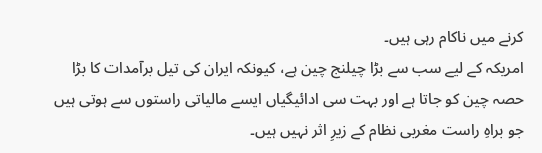کرنے میں ناکام رہی ہیں۔
امریکہ کے لیے سب سے بڑا چیلنج چین ہے، کیونکہ ایران کی تیل برآمدات کا بڑا حصہ چین کو جاتا ہے اور بہت سی ادائیگیاں ایسے مالیاتی راستوں سے ہوتی ہیں جو براہِ راست مغربی نظام کے زیرِ اثر نہیں ہیں۔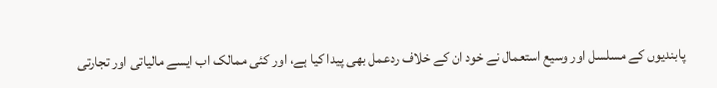پابندیوں کے مسلسل اور وسیع استعمال نے خود ان کے خلاف ردعمل بھی پیدا کیا ہے، اور کئی ممالک اب ایسے مالیاتی اور تجارتی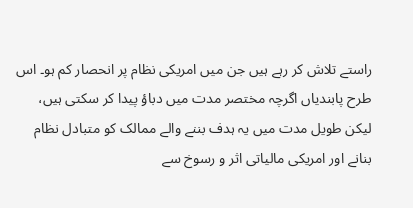راستے تلاش کر رہے ہیں جن میں امریکی نظام پر انحصار کم ہو۔ اس طرح پابندیاں اگرچہ مختصر مدت میں دباؤ پیدا کر سکتی ہیں، لیکن طویل مدت میں یہ ہدف بننے والے ممالک کو متبادل نظام بنانے اور امریکی مالیاتی اثر و رسوخ سے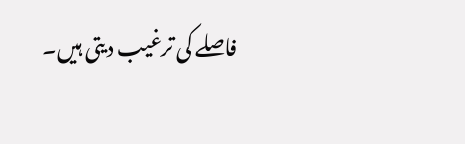فاصلے کی ترغیب دیتی ہیں۔